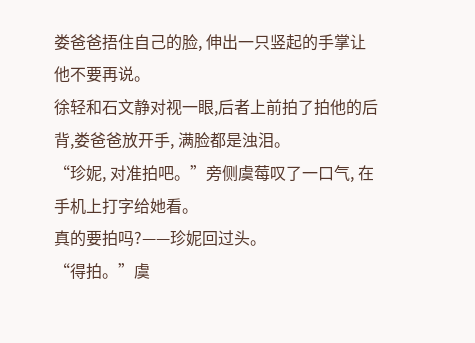娄爸爸捂住自己的脸, 伸出一只竖起的手掌让他不要再说。
徐轻和石文静对视一眼,后者上前拍了拍他的后背,娄爸爸放开手, 满脸都是浊泪。
“珍妮, 对准拍吧。”旁侧虞莓叹了一口气, 在手机上打字给她看。
真的要拍吗?——珍妮回过头。
“得拍。”虞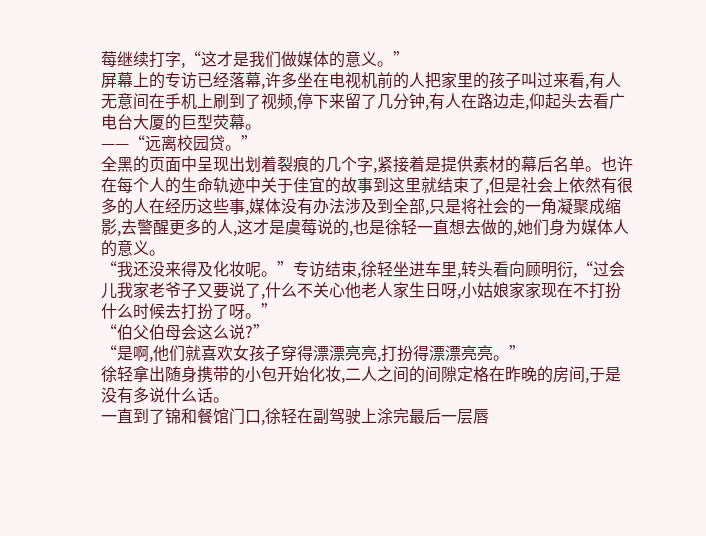莓继续打字,“这才是我们做媒体的意义。”
屏幕上的专访已经落幕,许多坐在电视机前的人把家里的孩子叫过来看,有人无意间在手机上刷到了视频,停下来留了几分钟,有人在路边走,仰起头去看广电台大厦的巨型荧幕。
——“远离校园贷。”
全黑的页面中呈现出划着裂痕的几个字,紧接着是提供素材的幕后名单。也许在每个人的生命轨迹中关于佳宜的故事到这里就结束了,但是社会上依然有很多的人在经历这些事,媒体没有办法涉及到全部,只是将社会的一角凝聚成缩影,去警醒更多的人,这才是虞莓说的,也是徐轻一直想去做的,她们身为媒体人的意义。
“我还没来得及化妆呢。”专访结束,徐轻坐进车里,转头看向顾明衍,“过会儿我家老爷子又要说了,什么不关心他老人家生日呀,小姑娘家家现在不打扮什么时候去打扮了呀。”
“伯父伯母会这么说?”
“是啊,他们就喜欢女孩子穿得漂漂亮亮,打扮得漂漂亮亮。”
徐轻拿出随身携带的小包开始化妆,二人之间的间隙定格在昨晚的房间,于是没有多说什么话。
一直到了锦和餐馆门口,徐轻在副驾驶上涂完最后一层唇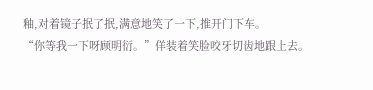釉,对着镜子抿了抿,满意地笑了一下,推开门下车。
“你等我一下呀顾明衍。”佯装着笑脸咬牙切齿地跟上去。